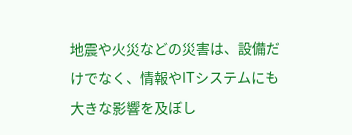地震や火災などの災害は、設備だけでなく、情報やITシステムにも大きな影響を及ぼし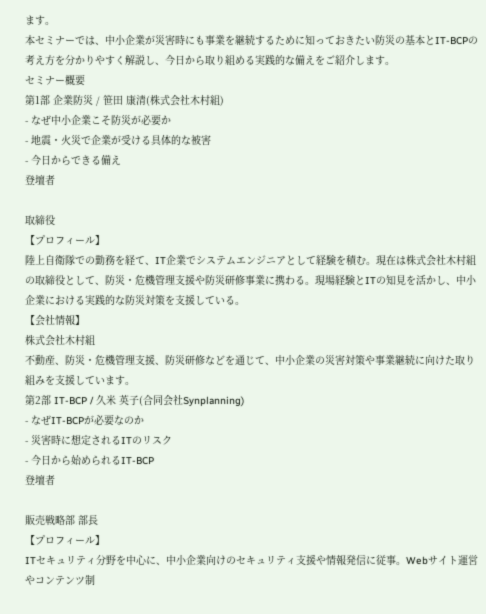ます。
本セミナーでは、中小企業が災害時にも事業を継続するために知っておきたい防災の基本とIT-BCPの考え方を分かりやすく解説し、今日から取り組める実践的な備えをご紹介します。
セミナー概要
第1部 企業防災 / 笹田 康清(株式会社木村組)
- なぜ中小企業こそ防災が必要か
- 地震・火災で企業が受ける具体的な被害
- 今日からできる備え
登壇者

取締役
【プロフィール】
陸上自衛隊での勤務を経て、IT企業でシステムエンジニアとして経験を積む。現在は株式会社木村組の取締役として、防災・危機管理支援や防災研修事業に携わる。現場経験とITの知見を活かし、中小企業における実践的な防災対策を支援している。
【会社情報】
株式会社木村組
不動産、防災・危機管理支援、防災研修などを通じて、中小企業の災害対策や事業継続に向けた取り組みを支援しています。
第2部 IT-BCP / 久米 英子(合同会社Synplanning)
- なぜIT-BCPが必要なのか
- 災害時に想定されるITのリスク
- 今日から始められるIT-BCP
登壇者

販売戦略部 部長
【プロフィール】
ITセキュリティ分野を中心に、中小企業向けのセキュリティ支援や情報発信に従事。Webサイト運営やコンテンツ制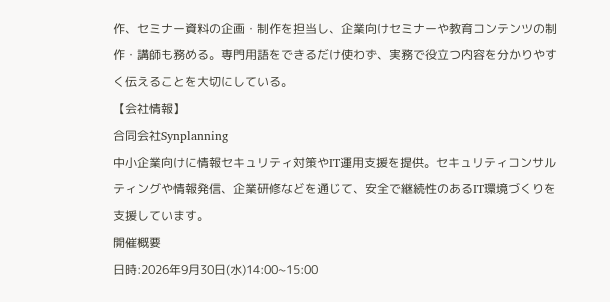作、セミナー資料の企画・制作を担当し、企業向けセミナーや教育コンテンツの制作・講師も務める。専門用語をできるだけ使わず、実務で役立つ内容を分かりやすく伝えることを大切にしている。
【会社情報】
合同会社Synplanning
中小企業向けに情報セキュリティ対策やIT運用支援を提供。セキュリティコンサルティングや情報発信、企業研修などを通じて、安全で継続性のあるIT環境づくりを支援しています。
開催概要
日時:2026年9月30日(水)14:00~15:00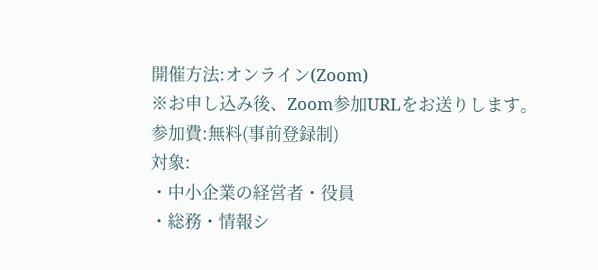開催方法:オンライン(Zoom)
※お申し込み後、Zoom参加URLをお送りします。
参加費:無料(事前登録制)
対象:
・中小企業の経営者・役員
・総務・情報シ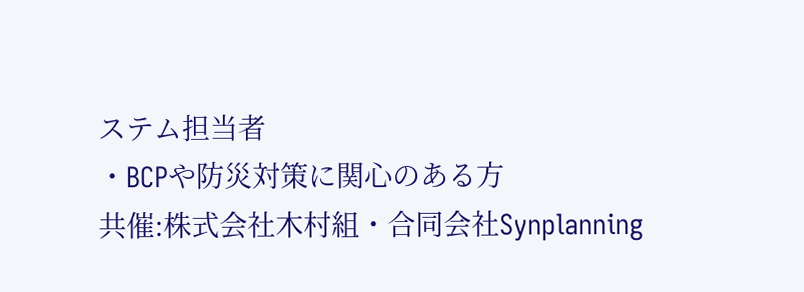ステム担当者
・BCPや防災対策に関心のある方
共催:株式会社木村組・合同会社Synplanning